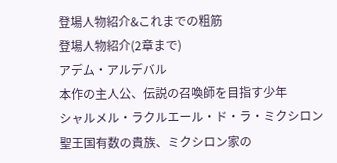登場人物紹介&これまでの粗筋
登場人物紹介(2章まで)
アデム・アルデバル
本作の主人公、伝説の召喚師を目指す少年
シャルメル・ラクルエール・ド・ラ・ミクシロン
聖王国有数の貴族、ミクシロン家の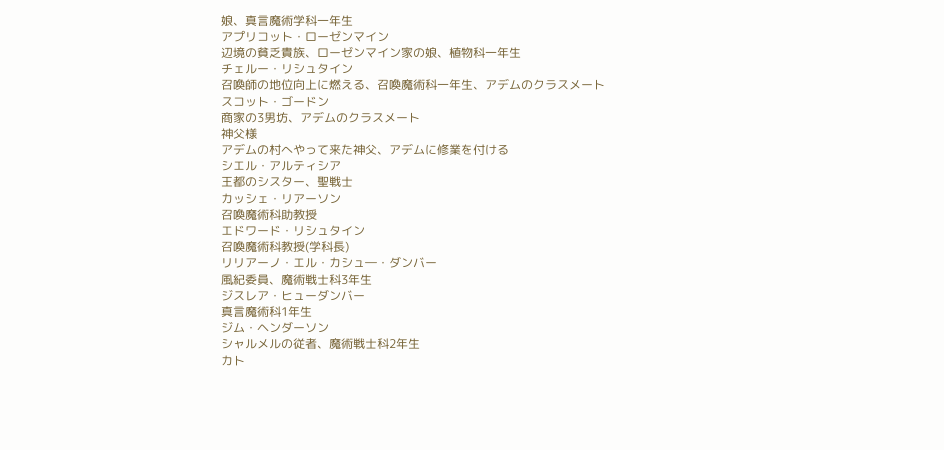娘、真言魔術学科一年生
アプリコット・ローゼンマイン
辺境の貧乏貴族、ローゼンマイン家の娘、植物科一年生
チェルー・リシュタイン
召喚師の地位向上に燃える、召喚魔術科一年生、アデムのクラスメート
スコット・ゴードン
商家の3男坊、アデムのクラスメート
神父様
アデムの村へやって来た神父、アデムに修業を付ける
シエル・アルティシア
王都のシスター、聖戦士
カッシェ・リアーソン
召喚魔術科助教授
エドワード・リシュタイン
召喚魔術科教授(学科長)
リリアーノ・エル・カシュ―・ダンバー
風紀委員、魔術戦士科3年生
ジスレア・ヒューダンバー
真言魔術科1年生
ジム・ヘンダーソン
シャルメルの従者、魔術戦士科2年生
カト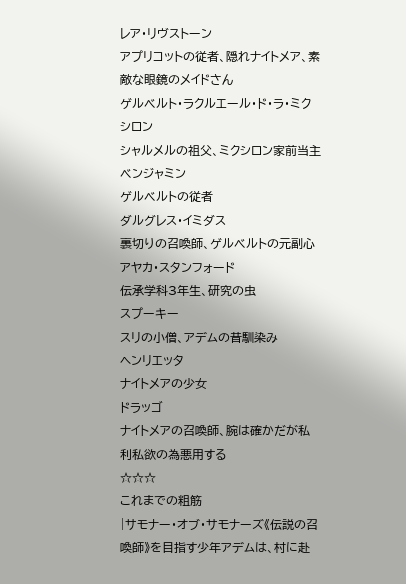レア・リヴストーン
アプリコットの従者、隠れナイトメア、素敵な眼鏡のメイドさん
ゲルベルト・ラクルエール・ド・ラ・ミクシロン
シャルメルの祖父、ミクシロン家前当主
ベンジャミン
ゲルベルトの従者
ダルグレス・イミダス
裏切りの召喚師、ゲルベルトの元副心
アヤカ・スタンフォード
伝承学科3年生、研究の虫
スプーキー
スリの小僧、アデムの昔馴染み
ヘンリエッタ
ナイトメアの少女
ドラッゴ
ナイトメアの召喚師、腕は確かだが私利私欲の為悪用する
☆☆☆
これまでの粗筋
|サモナー・オブ・サモナーズ《伝説の召喚師》を目指す少年アデムは、村に赴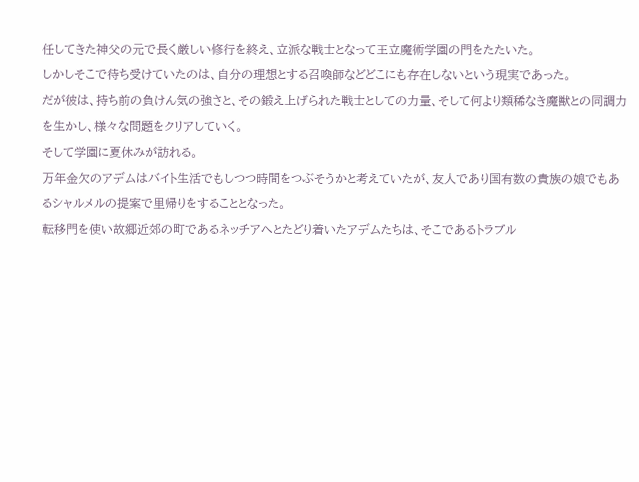任してきた神父の元で長く厳しい修行を終え、立派な戦士となって王立魔術学園の門をたたいた。
しかしそこで待ち受けていたのは、自分の理想とする召喚師などどこにも存在しないという現実であった。
だが彼は、持ち前の負けん気の強さと、その鍛え上げられた戦士としての力量、そして何より類稀なき魔獣との同調力を生かし、様々な問題をクリアしていく。
そして学園に夏休みが訪れる。
万年金欠のアデムはバイト生活でもしつつ時間をつぶそうかと考えていたが、友人であり国有数の貴族の娘でもあるシャルメルの提案で里帰りをすることとなった。
転移門を使い故郷近郊の町であるネッチアへとたどり着いたアデムたちは、そこであるトラブル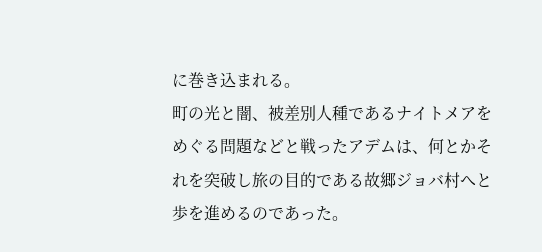に巻き込まれる。
町の光と闇、被差別人種であるナイトメアをめぐる問題などと戦ったアデムは、何とかそれを突破し旅の目的である故郷ジョバ村へと歩を進めるのであった。